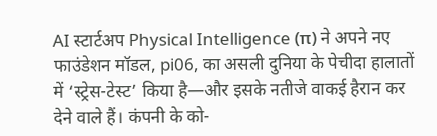AI स्टार्टअप Physical Intelligence (π) ने अपने नए फाउंडेशन मॉडल, pi06, का असली दुनिया के पेचीदा हालातों में ‘स्ट्रेस-टेस्ट’ किया है—और इसके नतीजे वाकई हैरान कर देने वाले हैं। कंपनी के को-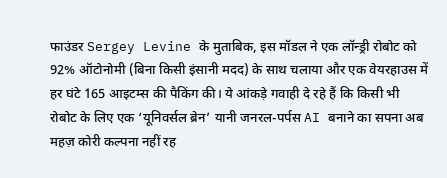फाउंडर Sergey Levine के मुताबिक, इस मॉडल ने एक लॉन्ड्री रोबोट को 92% ऑटोनोमी (बिना किसी इंसानी मदद) के साथ चलाया और एक वेयरहाउस में हर घंटे 165 आइटम्स की पैकिंग की। ये आंकड़े गवाही दे रहे हैं कि किसी भी रोबोट के लिए एक ‘यूनिवर्सल ब्रेन’ यानी जनरल-पर्पस AI बनाने का सपना अब महज़ कोरी कल्पना नहीं रह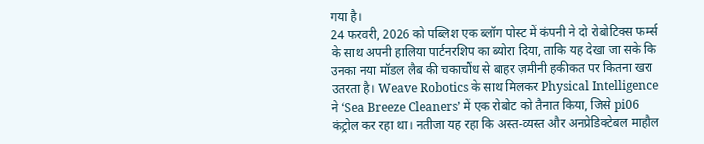गया है।
24 फरवरी, 2026 को पब्लिश एक ब्लॉग पोस्ट में कंपनी ने दो रोबोटिक्स फर्म्स के साथ अपनी हालिया पार्टनरशिप का ब्योरा दिया, ताकि यह देखा जा सके कि उनका नया मॉडल लैब की चकाचौंध से बाहर ज़मीनी हकीकत पर कितना खरा उतरता है। Weave Robotics के साथ मिलकर Physical Intelligence ने ‘Sea Breeze Cleaners’ में एक रोबोट को तैनात किया, जिसे pi06 कंट्रोल कर रहा था। नतीजा यह रहा कि अस्त-व्यस्त और अनप्रेडिक्टेबल माहौल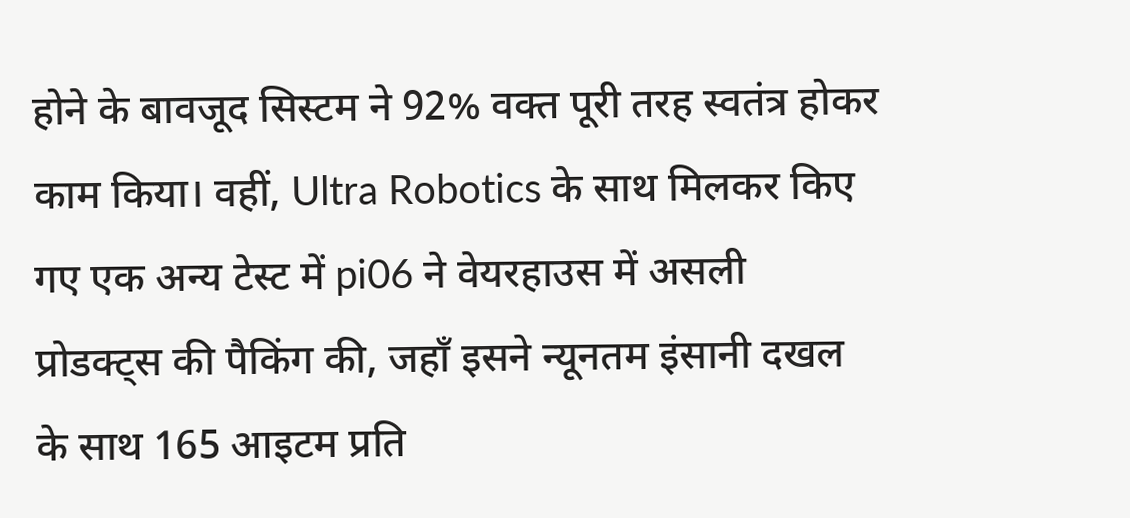होने के बावजूद सिस्टम ने 92% वक्त पूरी तरह स्वतंत्र होकर काम किया। वहीं, Ultra Robotics के साथ मिलकर किए गए एक अन्य टेस्ट में pi06 ने वेयरहाउस में असली प्रोडक्ट्स की पैकिंग की, जहाँ इसने न्यूनतम इंसानी दखल के साथ 165 आइटम प्रति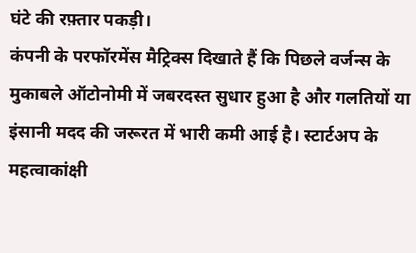घंटे की रफ़्तार पकड़ी।
कंपनी के परफॉरमेंस मैट्रिक्स दिखाते हैं कि पिछले वर्जन्स के मुकाबले ऑटोनोमी में जबरदस्त सुधार हुआ है और गलतियों या इंसानी मदद की जरूरत में भारी कमी आई है। स्टार्टअप के महत्वाकांक्षी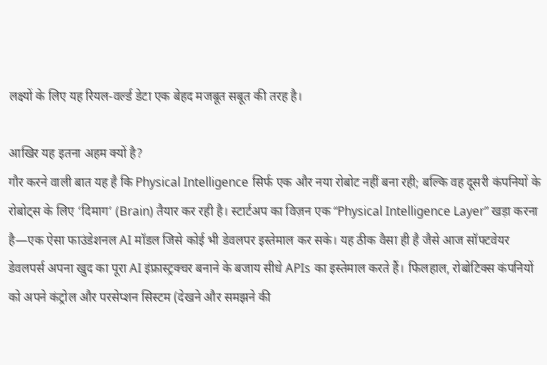लक्ष्यों के लिए यह रियल-वर्ल्ड डेटा एक बेहद मजबूत सबूत की तरह है।

आखिर यह इतना अहम क्यों है?
गौर करने वाली बात यह है कि Physical Intelligence सिर्फ एक और नया रोबोट नहीं बना रही; बल्कि वह दूसरी कंपनियों के रोबोट्स के लिए ‘दिमाग’ (Brain) तैयार कर रही है। स्टार्टअप का विज़न एक “Physical Intelligence Layer” खड़ा करना है—एक ऐसा फाउंडेशनल AI मॉडल जिसे कोई भी डेवलपर इस्तेमाल कर सके। यह ठीक वैसा ही है जैसे आज सॉफ्टवेयर डेवलपर्स अपना खुद का पूरा AI इंफ्रास्ट्रक्चर बनाने के बजाय सीधे APIs का इस्तेमाल करते हैं। फिलहाल, रोबोटिक्स कंपनियों को अपने कंट्रोल और परसेप्शन सिस्टम (देखने और समझने की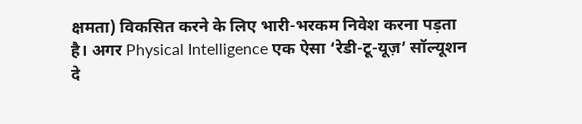क्षमता) विकसित करने के लिए भारी-भरकम निवेश करना पड़ता है। अगर Physical Intelligence एक ऐसा ‘रेडी-टू-यूज़’ सॉल्यूशन दे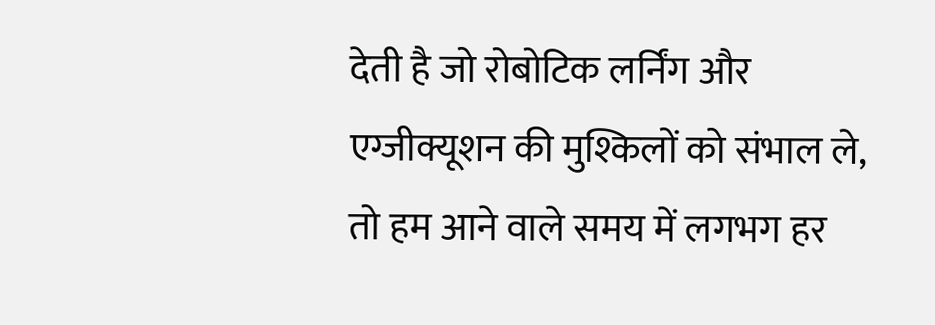देती है जो रोबोटिक लर्निंग और एग्जीक्यूशन की मुश्किलों को संभाल ले, तो हम आने वाले समय में लगभग हर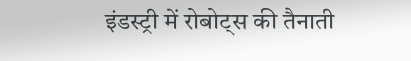इंडस्ट्री में रोबोट्स की तैनाती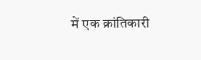में एक क्रांतिकारी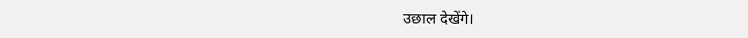उछाल देखेंगे।